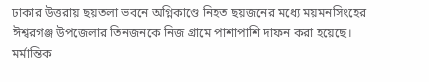ঢাকার উত্তরায় ছয়তলা ভবনে অগ্নিকাণ্ডে নিহত ছয়জনের মধ্যে ময়মনসিংহের ঈশ্বরগঞ্জ উপজেলার তিনজনকে নিজ গ্রামে পাশাপাশি দাফন করা হয়েছে। মর্মান্তিক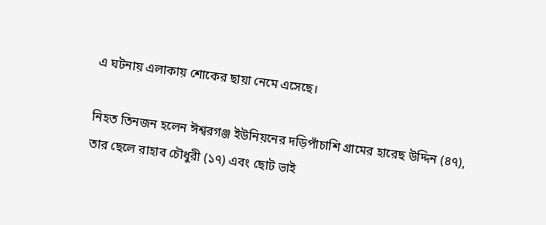এ ঘটনায় এলাকায় শোকের ছায়া নেমে এসেছে।

নিহত তিনজন হলেন ঈশ্বরগঞ্জ ইউনিয়নের দড়িপাঁচাশি গ্রামের হারেছ উদ্দিন (৪৭), তার ছেলে রাহাব চৌধুরী (১৭) এবং ছোট ভাই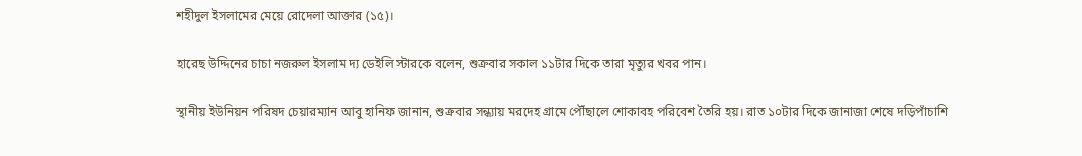শহীদুল ইসলামের মেয়ে রোদেলা আক্তার (১৫)।

হারেছ উদ্দিনের চাচা নজরুল ইসলাম দ্য ডেইলি স্টারকে বলেন, শুক্রবার সকাল ১১টার দিকে তারা মৃত্যুর খবর পান।

স্থানীয় ইউনিয়ন পরিষদ চেয়ারম্যান আবু হানিফ জানান, শুক্রবার সন্ধ্যায় মরদেহ গ্রামে পৌঁছালে শোকাবহ পরিবেশ তৈরি হয়। রাত ১০টার দিকে জানাজা শেষে দড়িপাঁচাশি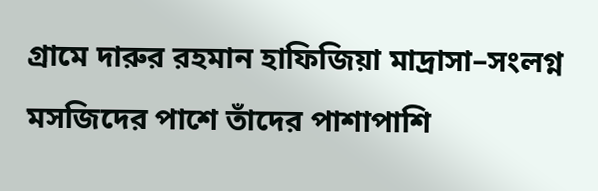গ্রামে দারুর রহমান হাফিজিয়া মাদ্রাসা–সংলগ্ন মসজিদের পাশে তাঁদের পাশাপাশি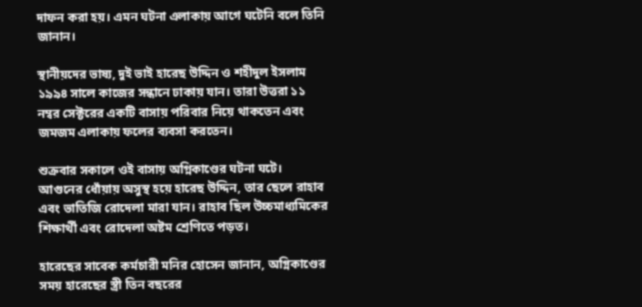দাফন করা হয়। এমন ঘটনা এলাকায় আগে ঘটেনি বলে তিনি জানান।

স্থানীয়দের ভাষ্য, দুই ভাই হারেছ উদ্দিন ও শহীদুল ইসলাম ১৯৯৪ সালে কাজের সন্ধানে ঢাকায় যান। তারা উত্তরা ১১ নম্বর সেক্টরের একটি বাসায় পরিবার নিয়ে থাকতেন এবং জমজম এলাকায় ফলের ব্যবসা করতেন।

শুক্রবার সকালে ওই বাসায় অগ্নিকাণ্ডের ঘটনা ঘটে। আগুনের ধোঁয়ায় অসুস্থ হয়ে হারেছ উদ্দিন, তার ছেলে রাহাব এবং ভাতিজি রোদেলা মারা যান। রাহাব ছিল উচ্চমাধ্যমিকের শিক্ষার্থী এবং রোদেলা অষ্টম শ্রেণিতে পড়ত।

হারেছের সাবেক কর্মচারী মনির হোসেন জানান, অগ্নিকাণ্ডের সময় হারেছের স্ত্রী তিন বছরের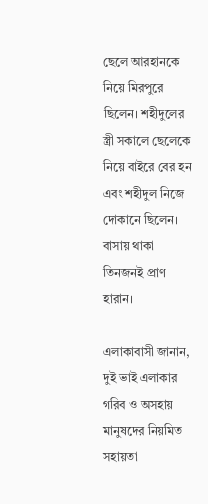ছেলে আরহানকে নিয়ে মিরপুরে ছিলেন। শহীদুলের স্ত্রী সকালে ছেলেকে নিয়ে বাইরে বের হন এবং শহীদুল নিজে দোকানে ছিলেন। বাসায় থাকা তিনজনই প্রাণ হারান।

এলাকাবাসী জানান, দুই ভাই এলাকার গরিব ও অসহায় মানুষদের নিয়মিত সহায়তা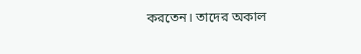করতেন। তাদের অকাল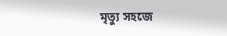মৃত্যু সহজে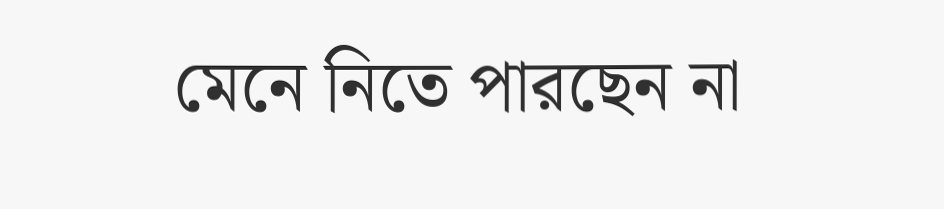মেনে নিতে পারছেন না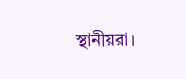স্থানীয়রা।